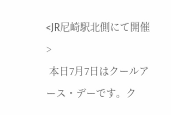<JR尼崎駅北側にて開催>
 本日7月7日はクールアース・デーです。ク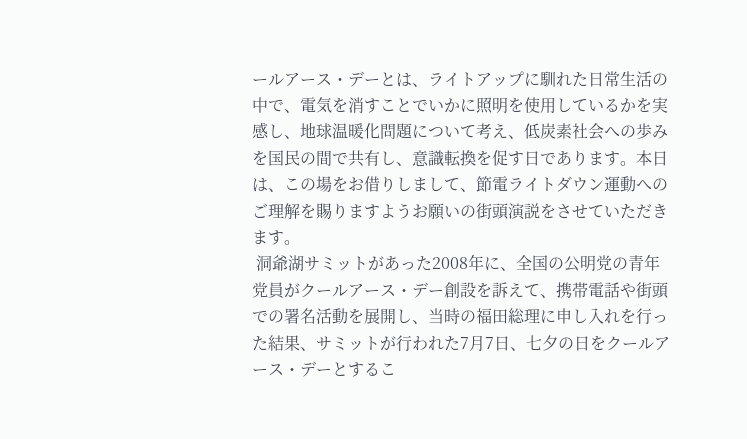ールアース・デーとは、ライトアップに馴れた日常生活の中で、電気を消すことでいかに照明を使用しているかを実感し、地球温暖化問題について考え、低炭素社会への歩みを国民の間で共有し、意識転換を促す日であります。本日は、この場をお借りしまして、節電ライトダウン運動へのご理解を賜りますようお願いの街頭演説をさせていただきます。
 洞爺湖サミットがあった2008年に、全国の公明党の青年党員がクールアース・デー創設を訴えて、携帯電話や街頭での署名活動を展開し、当時の福田総理に申し入れを行った結果、サミットが行われた7月7日、七夕の日をクールアース・デーとするこ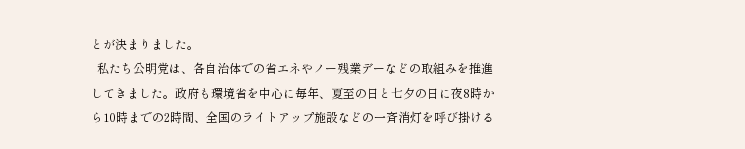とが決まりました。
  私たち公明党は、各自治体での省エネやノー残業デーなどの取組みを推進してきました。政府も環境省を中心に毎年、夏至の日と七夕の日に夜8時から10時までの2時間、全国のライトアップ施設などの一斉消灯を呼び掛ける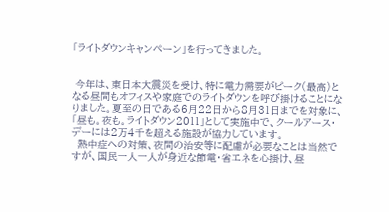「ライトダウンキャンペーン」を行ってきました。


 今年は、東日本大震災を受け、特に電力需要がピーク(最高)となる昼間もオフィスや家庭でのライトダウンを呼び掛けることになりました。夏至の日である6月22日から8月31日までを対象に、「昼も。夜も。ライトダウン2011」として実施中で、クールアース・デーには2万4千を超える施設が協力しています。
  熱中症への対策、夜間の治安等に配慮が必要なことは当然ですが、国民一人一人が身近な節電・省エネを心掛け、昼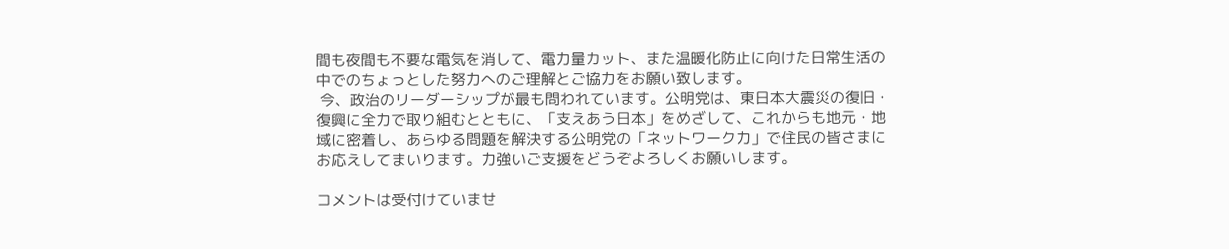間も夜間も不要な電気を消して、電力量カット、また温暖化防止に向けた日常生活の中でのちょっとした努力へのご理解とご協力をお願い致します。
 今、政治のリーダーシップが最も問われています。公明党は、東日本大震災の復旧・復興に全力で取り組むとともに、「支えあう日本」をめざして、これからも地元・地域に密着し、あらゆる問題を解決する公明党の「ネットワーク力」で住民の皆さまにお応えしてまいります。力強いご支援をどうぞよろしくお願いします。

コメントは受付けていませ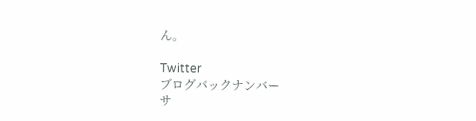ん。

Twitter
ブログバックナンバー
サ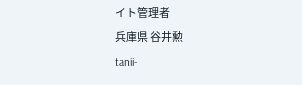イト管理者
兵庫県 谷井勲
tanii-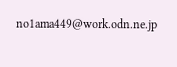no1ama449@work.odn.ne.jp